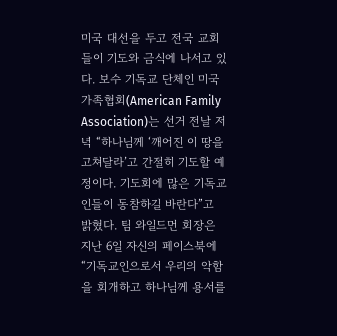미국 대선을 두고 전국 교회들이 기도와 금식에 나서고 있다. 보수 기독교 단체인 미국가족협회(American Family Association)는 선거 전날 저녁 “하나님께 ‘깨어진 이 땅을 고쳐달라’고 간절히 기도할 예정이다. 기도회에 많은 기독교인들이 동참하길 바란다”고 밝혔다. 팀 와일드먼 회장은 지난 6일 자신의 페이스북에 “기독교인으로서 우리의 악함을 회개하고 하나님께 용서를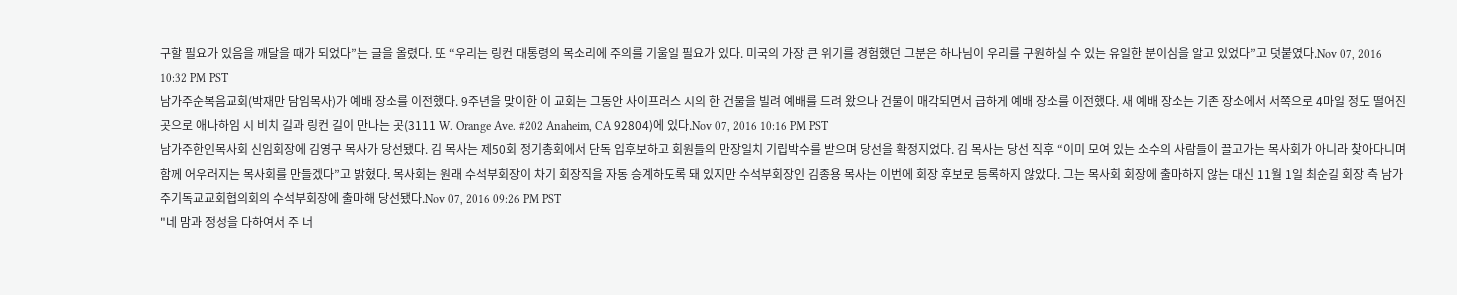구할 필요가 있음을 깨달을 때가 되었다”는 글을 올렸다. 또 “우리는 링컨 대통령의 목소리에 주의를 기울일 필요가 있다. 미국의 가장 큰 위기를 경험했던 그분은 하나님이 우리를 구원하실 수 있는 유일한 분이심을 알고 있었다”고 덧붙였다.Nov 07, 2016 10:32 PM PST
남가주순복음교회(박재만 담임목사)가 예배 장소를 이전했다. 9주년을 맞이한 이 교회는 그동안 사이프러스 시의 한 건물을 빌려 예배를 드려 왔으나 건물이 매각되면서 급하게 예배 장소를 이전했다. 새 예배 장소는 기존 장소에서 서쪽으로 4마일 정도 떨어진 곳으로 애나하임 시 비치 길과 링컨 길이 만나는 곳(3111 W. Orange Ave. #202 Anaheim, CA 92804)에 있다.Nov 07, 2016 10:16 PM PST
남가주한인목사회 신임회장에 김영구 목사가 당선됐다. 김 목사는 제50회 정기총회에서 단독 입후보하고 회원들의 만장일치 기립박수를 받으며 당선을 확정지었다. 김 목사는 당선 직후 “이미 모여 있는 소수의 사람들이 끌고가는 목사회가 아니라 찾아다니며 함께 어우러지는 목사회를 만들겠다”고 밝혔다. 목사회는 원래 수석부회장이 차기 회장직을 자동 승계하도록 돼 있지만 수석부회장인 김종용 목사는 이번에 회장 후보로 등록하지 않았다. 그는 목사회 회장에 출마하지 않는 대신 11월 1일 최순길 회장 측 남가주기독교교회협의회의 수석부회장에 출마해 당선됐다.Nov 07, 2016 09:26 PM PST
"네 맘과 정성을 다하여서 주 너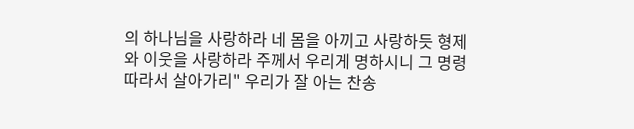의 하나님을 사랑하라 네 몸을 아끼고 사랑하듯 형제와 이웃을 사랑하라 주께서 우리게 명하시니 그 명령 따라서 살아가리" 우리가 잘 아는 찬송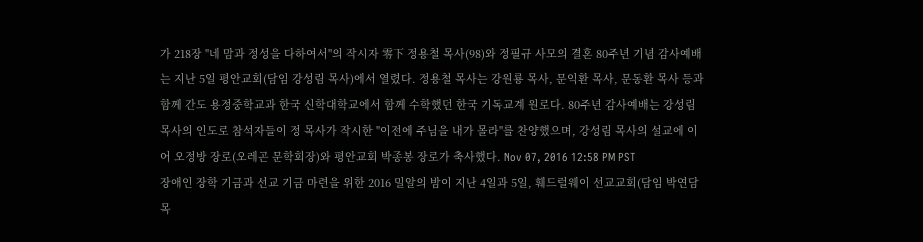가 218장 "네 맘과 정성을 다하여서"의 작시자 零下 정용철 목사(98)와 정필규 사모의 결혼 80주년 기념 감사예배는 지난 5일 평안교회(담임 강성림 목사)에서 열렸다. 정용철 목사는 강원룡 목사, 문익환 목사, 문동환 목사 등과 함께 간도 용정중학교과 한국 신학대학교에서 함께 수학했던 한국 기독교계 원로다. 80주년 감사예배는 강성림 목사의 인도로 참석자들이 정 목사가 작시한 "이전에 주님을 내가 몰라"를 찬양했으며, 강성림 목사의 설교에 이어 오정방 장로(오레곤 문학회장)와 평안교회 박종봉 장로가 축사했다. Nov 07, 2016 12:58 PM PST
장애인 장학 기금과 선교 기금 마련을 위한 2016 밀알의 밤이 지난 4일과 5일, 훼드럴웨이 선교교회(담임 박연담 목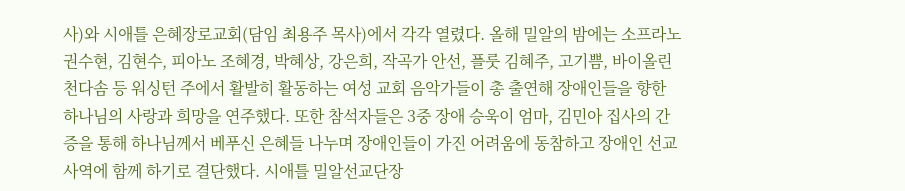사)와 시애틀 은혜장로교회(담임 최용주 목사)에서 각각 열렸다. 올해 밀알의 밤에는 소프라노 권수현, 김현수, 피아노 조혜경, 박혜상, 강은희, 작곡가 안선, 플룻 김혜주, 고기쁨, 바이올린 천다솜 등 워싱턴 주에서 활발히 활동하는 여성 교회 음악가들이 총 출연해 장애인들을 향한 하나님의 사랑과 희망을 연주했다. 또한 참석자들은 3중 장애 승욱이 엄마, 김민아 집사의 간증을 통해 하나님께서 베푸신 은혜들 나누며 장애인들이 가진 어려움에 동참하고 장애인 선교 사역에 함께 하기로 결단했다. 시애틀 밀알선교단장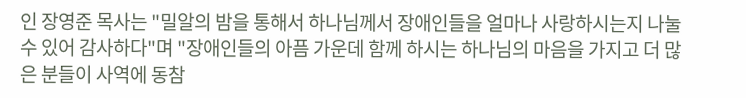인 장영준 목사는 "밀알의 밤을 통해서 하나님께서 장애인들을 얼마나 사랑하시는지 나눌 수 있어 감사하다"며 "장애인들의 아픔 가운데 함께 하시는 하나님의 마음을 가지고 더 많은 분들이 사역에 동참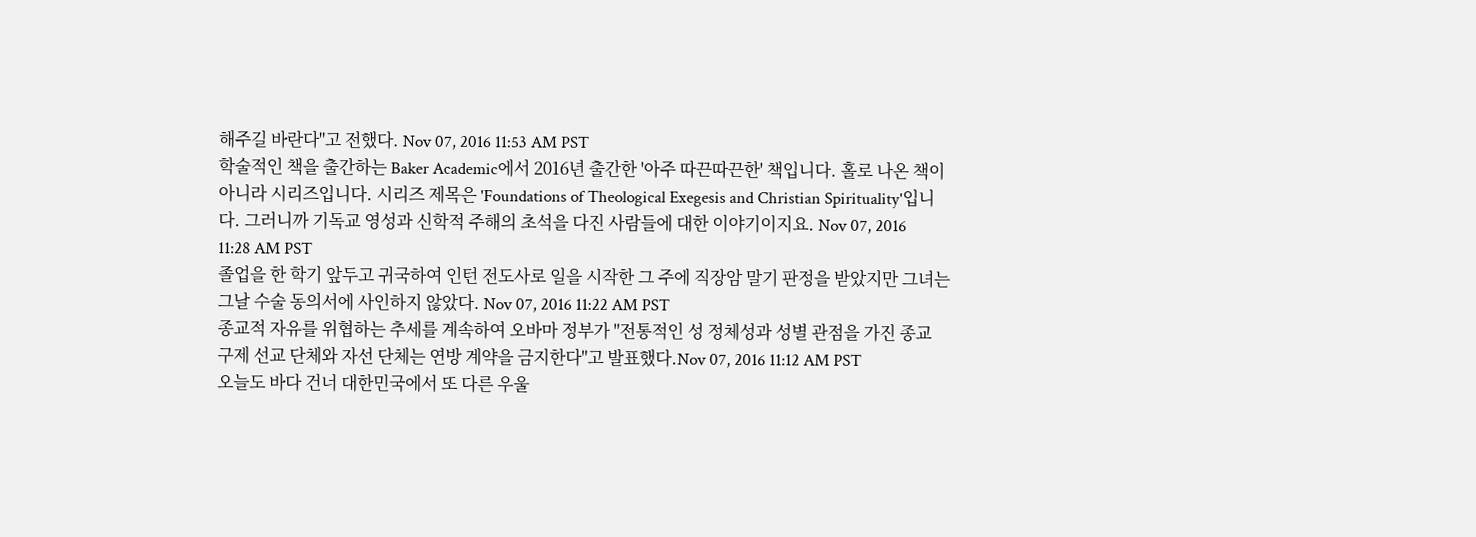해주길 바란다"고 전했다. Nov 07, 2016 11:53 AM PST
학술적인 책을 출간하는 Baker Academic에서 2016년 출간한 '아주 따끈따끈한' 책입니다. 홀로 나온 책이 아니라 시리즈입니다. 시리즈 제목은 'Foundations of Theological Exegesis and Christian Spirituality'입니다. 그러니까 기독교 영성과 신학적 주해의 초석을 다진 사람들에 대한 이야기이지요. Nov 07, 2016 11:28 AM PST
졸업을 한 학기 앞두고 귀국하여 인턴 전도사로 일을 시작한 그 주에 직장암 말기 판정을 받았지만 그녀는 그날 수술 동의서에 사인하지 않았다. Nov 07, 2016 11:22 AM PST
종교적 자유를 위협하는 추세를 계속하여 오바마 정부가 "전통적인 성 정체성과 성별 관점을 가진 종교 구제 선교 단체와 자선 단체는 연방 계약을 금지한다"고 발표했다.Nov 07, 2016 11:12 AM PST
오늘도 바다 건너 대한민국에서 또 다른 우울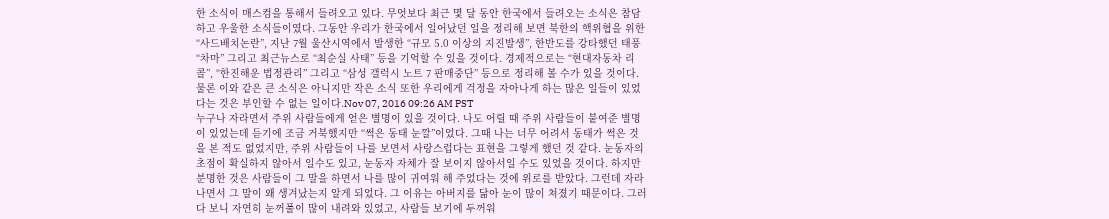한 소식이 매스컴을 통해서 들려오고 있다. 무엇보다 최근 몇 달 동안 한국에서 들려오는 소식은 참담하고 우울한 소식들이였다. 그동안 우리가 한국에서 일어났던 일을 정리해 보면 북한의 핵위협을 위한 “사드배치논란”, 지난 7월 울산시역에서 발생한 “규모 5.0 이상의 지진발생”, 한반도를 강타했던 태풍 “차마” 그리고 최근뉴스로 “최순실 사태” 등을 기억할 수 있을 것이다. 경제적으로는 “현대자동차 리콜”, “한진해운 법정관리” 그리고 “삼성 갤럭시 노트 7 판매중단” 등으로 정리해 볼 수가 있을 것이다. 물론 이와 같은 큰 소식은 아니지만 작은 소식 또한 우리에게 걱정을 자아나게 하는 많은 일들이 있었다는 것은 부인할 수 없는 일이다.Nov 07, 2016 09:26 AM PST
누구나 자라면서 주위 사람들에게 얻은 별명이 있을 것이다. 나도 어릴 때 주위 사람들이 붙여준 별명이 있었는데 듣기에 조금 거북했지만 “썩은 동태 눈깔”이었다. 그때 나는 너무 어려서 동태가 썩은 것을 본 적도 없었지만, 주위 사람들이 나를 보면서 사랑스럽다는 표현을 그렇게 했던 것 같다. 눈동자의 초점이 확실하지 않아서 일수도 있고, 눈동자 자체가 잘 보이지 않아서일 수도 있었을 것이다. 하지만 분명한 것은 사람들이 그 말을 하면서 나를 많이 귀여워 해 주었다는 것에 위로를 받았다. 그런데 자라나면서 그 말이 왜 생겨났는지 알게 되었다. 그 이유는 아버지를 닮아 눈이 많이 쳐졌기 때문이다. 그러다 보니 자연히 눈꺼풀이 많이 내려와 있었고, 사람들 보기에 두꺼워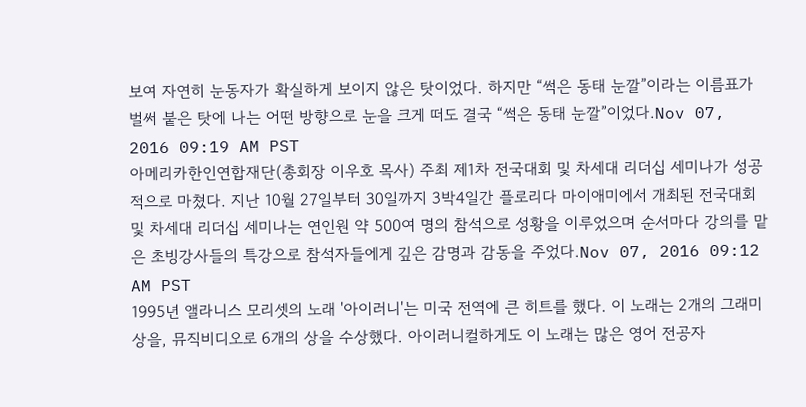보여 자연히 눈동자가 확실하게 보이지 않은 탓이었다. 하지만 “썩은 동태 눈깔”이라는 이름표가 벌써 붙은 탓에 나는 어떤 방향으로 눈을 크게 떠도 결국 “썩은 동태 눈깔”이었다.Nov 07, 2016 09:19 AM PST
아메리카한인연합재단(총회장 이우호 목사) 주최 제1차 전국대회 및 차세대 리더십 세미나가 성공적으로 마쳤다. 지난 10월 27일부터 30일까지 3박4일간 플로리다 마이애미에서 개최된 전국대회 및 차세대 리더십 세미나는 연인원 약 500여 명의 참석으로 성황을 이루었으며 순서마다 강의를 맡은 초빙강사들의 특강으로 참석자들에게 깊은 감명과 감동을 주었다.Nov 07, 2016 09:12 AM PST
1995년 앨라니스 모리셋의 노래 '아이러니'는 미국 전역에 큰 히트를 했다. 이 노래는 2개의 그래미상을, 뮤직비디오로 6개의 상을 수상했다. 아이러니컬하게도 이 노래는 많은 영어 전공자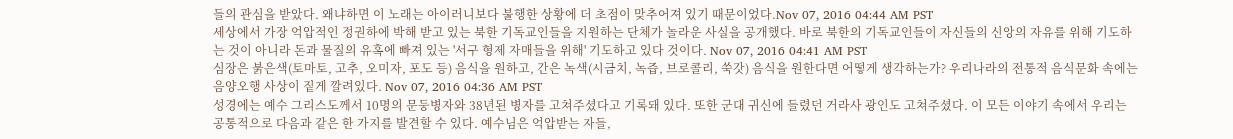들의 관심을 받았다. 왜냐하면 이 노래는 아이러니보다 불행한 상황에 더 초점이 맞추어져 있기 때문이었다.Nov 07, 2016 04:44 AM PST
세상에서 가장 억압적인 정권하에 박해 받고 있는 북한 기독교인들을 지원하는 단체가 놀라운 사실을 공개했다. 바로 북한의 기독교인들이 자신들의 신앙의 자유를 위해 기도하는 것이 아니라 돈과 물질의 유혹에 빠져 있는 '서구 형제 자매들을 위해' 기도하고 있다 것이다. Nov 07, 2016 04:41 AM PST
심장은 붉은색(토마토, 고추, 오미자, 포도 등) 음식을 원하고, 간은 녹색(시금치, 녹즙, 브로콜리, 쑥갓) 음식을 원한다면 어떻게 생각하는가? 우리나라의 전통적 음식문화 속에는 음양오행 사상이 짙게 깔려있다. Nov 07, 2016 04:36 AM PST
성경에는 예수 그리스도께서 10명의 문둥병자와 38년된 병자를 고쳐주셨다고 기록돼 있다. 또한 군대 귀신에 들렸던 거라사 광인도 고쳐주셨다. 이 모든 이야기 속에서 우리는 공통적으로 다음과 같은 한 가지를 발견할 수 있다. 예수님은 억압받는 자들,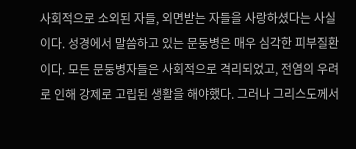사회적으로 소외된 자들, 외면받는 자들을 사랑하셨다는 사실이다. 성경에서 말씀하고 있는 문둥병은 매우 심각한 피부질환이다. 모든 문둥병자들은 사회적으로 격리되었고, 전염의 우려로 인해 강제로 고립된 생활을 해야했다. 그러나 그리스도께서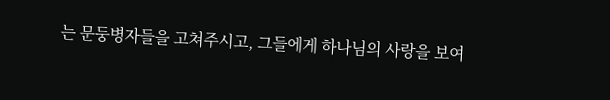는 문둥병자들을 고쳐주시고, 그들에게 하나님의 사랑을 보여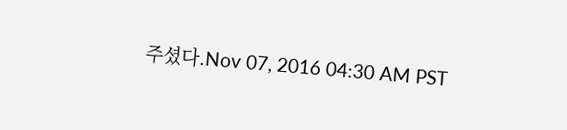주셨다.Nov 07, 2016 04:30 AM PST